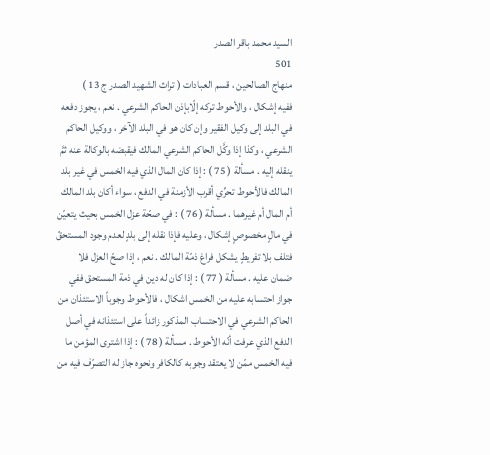السيد محمد باقر الصدر
501
منهاج الصالحين ، قسم العبادات ( تراث الشهيد الصدر ج 13 )
ففيه إشكال ، والأحوط تركه إلّابإذن الحاكم الشرعي . نعم ، يجوز دفعه في البلد إلى وكيل الفقير وإن كان هو في البلد الآخر ، ووكيل الحاكم الشرعي ، وكذا إذا وكَّل الحاكم الشرعي المالك فيقبضه بالوكالة عنه ثمَّ ينقله إليه . مسألة ( 75 ) : إذا كان المال الذي فيه الخمس في غير بلد المالك فالأحوط تحرِّي أقرب الأزمنة في الدفع ، سواء أكان بلد المالك أم المال أم غيرهما . مسألة ( 76 ) : في صحّة عزل الخمس بحيث يتعيّن في مالٍ مخصوصٍ إشكال ، وعليه فإذا نقله إلى بلدٍ لعدم وجود المستحقّ فتلف بلا تفريطٍ يشكل فراغ ذمّة المالك . نعم ، إذا صحّ العزل فلا ضمان عليه . مسألة ( 77 ) : إذا كان له دين في ذمة المستحق ففي جواز احتسابه عليه من الخمس اشكال ، فالأحوط وجوباً الاستئذان من الحاكم الشرعي في الاحتساب المذكور زائداً على استئذانه في أصل الدفع الذي عرفت أنّه الأحوط . مسألة ( 78 ) : إذا اشترى المؤمن ما فيه الخمس ممّن لا يعتقد وجوبه كالكافر ونحوه جاز له التصرّف فيه من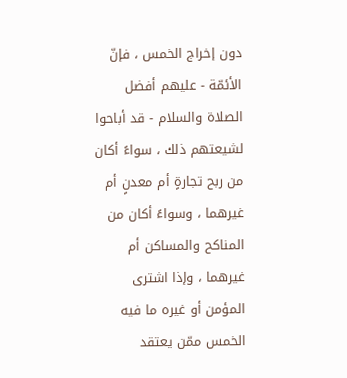دون إخراج الخمس ، فإنّ الأئمّة - عليهم أفضل الصلاة والسلام - قد أباحوا لشيعتهم ذلك ، سواءً أكان من ربح تجارةٍ أم معدنٍ أم غيرهما ، وسواءً أكان من المناكح والمساكن أم غيرهما ، وإذا اشترى المؤمن أو غيره ما فيه الخمس ممّن يعتقد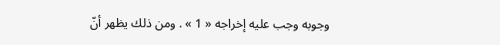وجوبه وجب عليه إخراجه « 1 » . ومن ذلك يظهر أنّ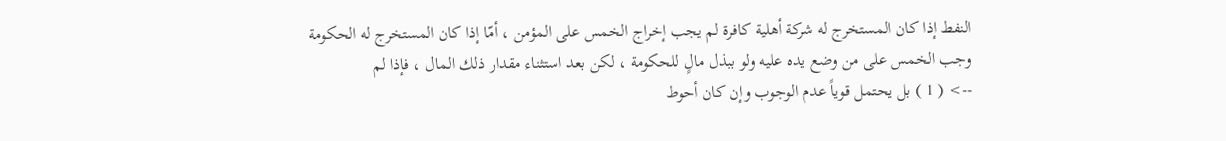النفط إذا كان المستخرج له شركة أهلية كافرة لم يجب إخراج الخمس على المؤمن ، أمّا إذا كان المستخرج له الحكومة وجب الخمس على من وضع يده عليه ولو ببذل مالٍ للحكومة ، لكن بعد استثناء مقدار ذلك المال ، فإذا لم
--> ( 1 ) بل يحتمل قوياً عدم الوجوب وإن كان أحوط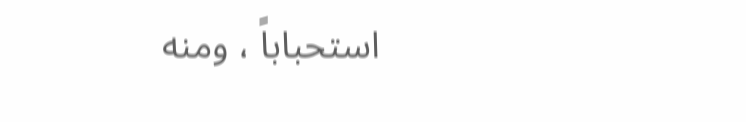استحباباً ، ومنه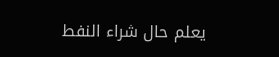يعلم حال شراء النفط